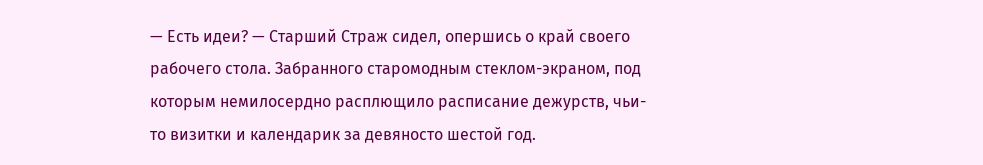— Есть идеи? — Старший Страж сидел, опершись о край своего рабочего стола. Забранного старомодным стеклом-экраном, под которым немилосердно расплющило расписание дежурств, чьи-то визитки и календарик за девяносто шестой год.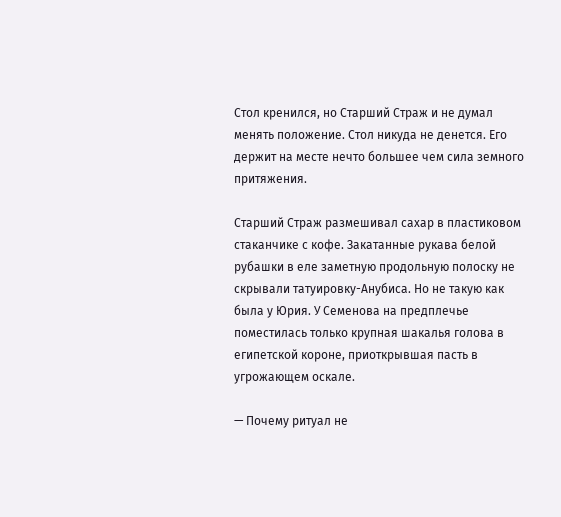Стол кренился, но Старший Страж и не думал менять положение. Стол никуда не денется. Его держит на месте нечто большее чем сила земного притяжения.

Старший Страж размешивал сахар в пластиковом стаканчике с кофе. Закатанные рукава белой рубашки в еле заметную продольную полоску не скрывали татуировку-Анубиса. Но не такую как была у Юрия. У Семенова на предплечье поместилась только крупная шакалья голова в египетской короне, приоткрывшая пасть в угрожающем оскале.

— Почему ритуал не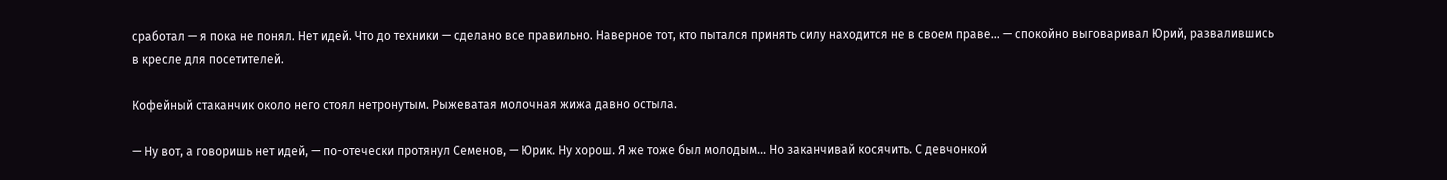сработал — я пока не понял. Нет идей. Что до техники — сделано все правильно. Наверное тот, кто пытался принять силу находится не в своем праве… — спокойно выговаривал Юрий, развалившись в кресле для посетителей.

Кофейный стаканчик около него стоял нетронутым. Рыжеватая молочная жижа давно остыла.

— Ну вот, а говоришь нет идей, — по-отечески протянул Семенов, — Юрик. Ну хорош. Я же тоже был молодым… Но заканчивай косячить. С девчонкой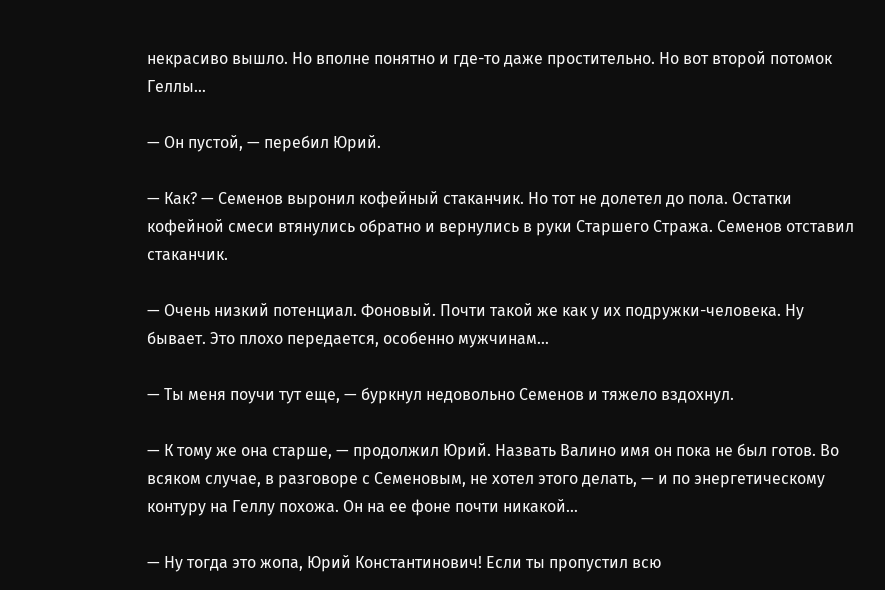некрасиво вышло. Но вполне понятно и где-то даже простительно. Но вот второй потомок Геллы…

— Он пустой, — перебил Юрий.

— Как? — Семенов выронил кофейный стаканчик. Но тот не долетел до пола. Остатки кофейной смеси втянулись обратно и вернулись в руки Старшего Стража. Семенов отставил стаканчик.

— Очень низкий потенциал. Фоновый. Почти такой же как у их подружки-человека. Ну бывает. Это плохо передается, особенно мужчинам…

— Ты меня поучи тут еще, — буркнул недовольно Семенов и тяжело вздохнул.

— К тому же она старше, — продолжил Юрий. Назвать Валино имя он пока не был готов. Во всяком случае, в разговоре с Семеновым, не хотел этого делать, — и по энергетическому контуру на Геллу похожа. Он на ее фоне почти никакой…

— Ну тогда это жопа, Юрий Константинович! Если ты пропустил всю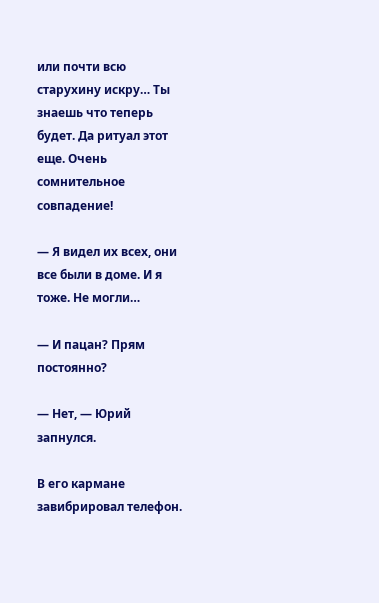или почти всю старухину искру… Ты знаешь что теперь будет. Да ритуал этот еще. Очень сомнительное совпадение!

— Я видел их всех, они все были в доме. И я тоже. Не могли…

— И пацан? Прям постоянно?

— Нет, — Юрий запнулся.

В его кармане завибрировал телефон.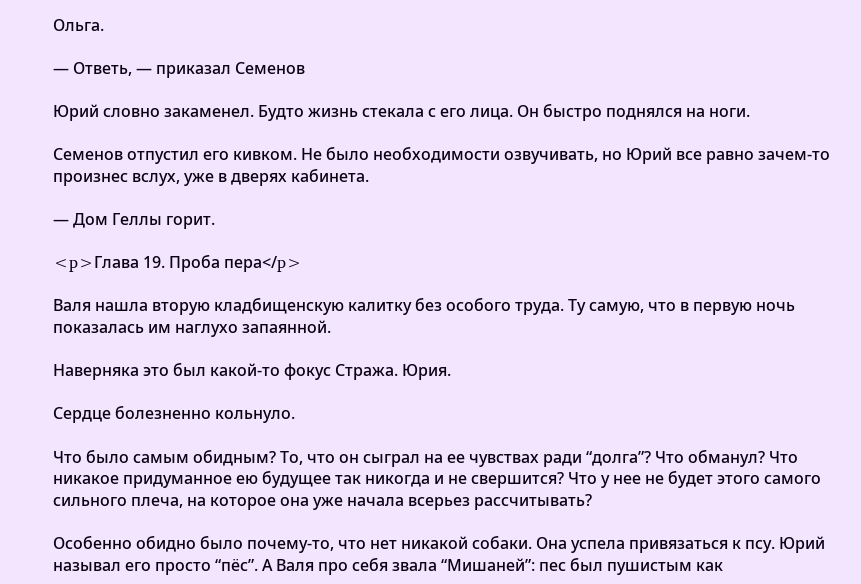Ольга.

— Ответь, — приказал Семенов

Юрий словно закаменел. Будто жизнь стекала с его лица. Он быстро поднялся на ноги.

Семенов отпустил его кивком. Не было необходимости озвучивать, но Юрий все равно зачем-то произнес вслух, уже в дверях кабинета.

— Дом Геллы горит.

<p>Глава 19. Проба пера</p>

Валя нашла вторую кладбищенскую калитку без особого труда. Ту самую, что в первую ночь показалась им наглухо запаянной.

Наверняка это был какой-то фокус Стража. Юрия.

Сердце болезненно кольнуло.

Что было самым обидным? То, что он сыграл на ее чувствах ради “долга”? Что обманул? Что никакое придуманное ею будущее так никогда и не свершится? Что у нее не будет этого самого сильного плеча, на которое она уже начала всерьез рассчитывать?

Особенно обидно было почему-то, что нет никакой собаки. Она успела привязаться к псу. Юрий называл его просто “пёс”. А Валя про себя звала “Мишаней”: пес был пушистым как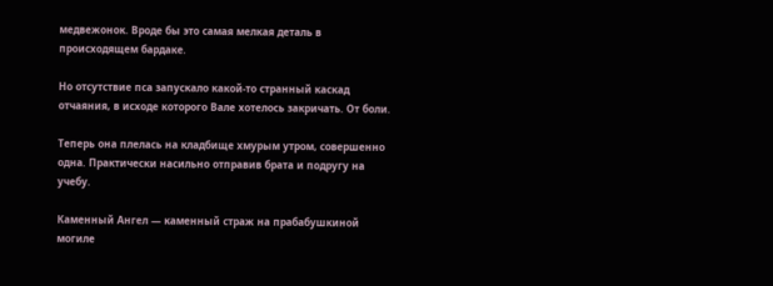медвежонок. Вроде бы это самая мелкая деталь в происходящем бардаке.

Но отсутствие пса запускало какой-то странный каскад отчаяния, в исходе которого Вале хотелось закричать. От боли.

Теперь она плелась на кладбище хмурым утром, совершенно одна. Практически насильно отправив брата и подругу на учебу.

Каменный Ангел — каменный страж на прабабушкиной могиле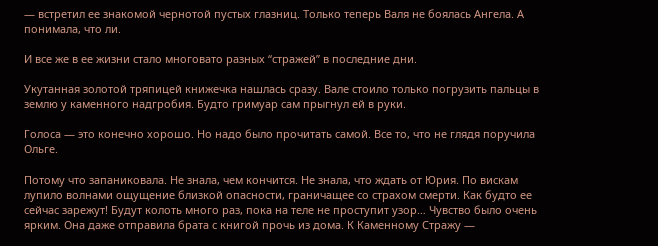— встретил ее знакомой чернотой пустых глазниц. Только теперь Валя не боялась Ангела. А понимала, что ли.

И все же в ее жизни стало многовато разных “стражей” в последние дни.

Укутанная золотой тряпицей книжечка нашлась сразу. Вале стоило только погрузить пальцы в землю у каменного надгробия. Будто гримуар сам прыгнул ей в руки.

Голоса — это конечно хорошо. Но надо было прочитать самой. Все то, что не глядя поручила Ольге.

Потому что запаниковала. Не знала, чем кончится. Не знала, что ждать от Юрия. По вискам лупило волнами ощущение близкой опасности, граничащее со страхом смерти. Как будто ее сейчас зарежут! Будут колоть много раз, пока на теле не проступит узор… Чувство было очень ярким. Она даже отправила брата с книгой прочь из дома. К Каменному Стражу —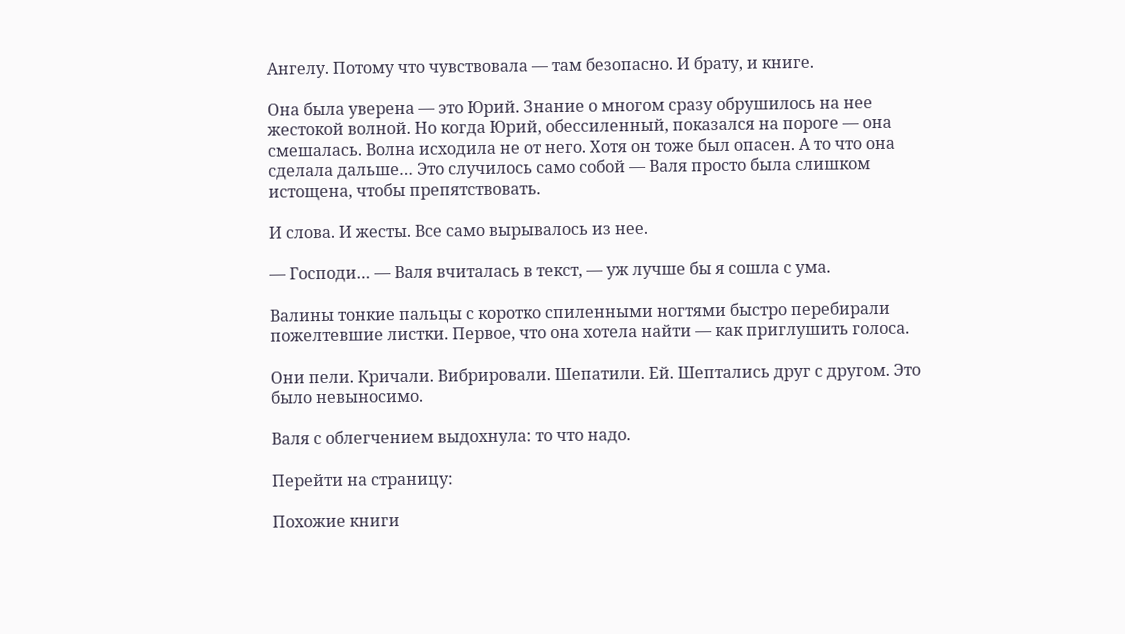Ангелу. Потому что чувствовала — там безопасно. И брату, и книге.

Она была уверена — это Юрий. Знание о многом сразу обрушилось на нее жестокой волной. Но когда Юрий, обессиленный, показался на пороге — она смешалась. Волна исходила не от него. Хотя он тоже был опасен. А то что она сделала дальше… Это случилось само собой — Валя просто была слишком истощена, чтобы препятствовать.

И слова. И жесты. Все само вырывалось из нее.

— Господи… — Валя вчиталась в текст, — уж лучше бы я сошла с ума.

Валины тонкие пальцы с коротко спиленными ногтями быстро перебирали пожелтевшие листки. Первое, что она хотела найти — как приглушить голоса.

Они пели. Кричали. Вибрировали. Шепатили. Ей. Шептались друг с другом. Это было невыносимо.

Валя с облегчением выдохнула: то что надо.

Перейти на страницу:

Похожие книги